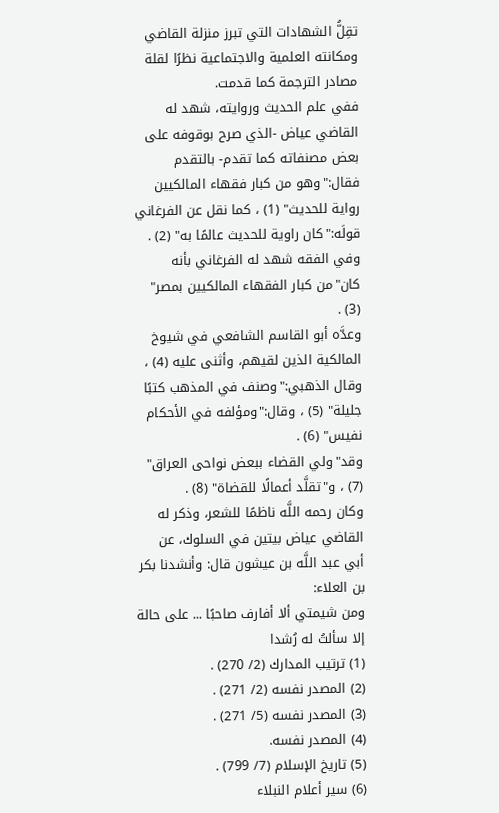تقِلُّ الشهادات التي تبرز منزلة القاضي ومكانته العلمية والاجتماعية نظرًا لقلة مصادر الترجمة كما قدمت.
ففي علم الحديث وروايته، شهد له القاضي عياض -الذي صرح بوقوفه على بعض مصنفاته كما تقدم- بالتقدم فقال:"وهو من كبار فقهاء المالكيين رواية للحديث" (1) ، كما نقل عن الفرغاني قولَه:"كان راوية للحديث عالمًا به" (2) .
وفي الفقه شهد له الفرغاني بأنه كان"من كبار الفقهاء المالكيين بمصر" (3) .
وعدَّه أبو القاسم الشافعي في شيوخ المالكية الذين لقيهم، وأثنى عليه (4) ، وقال الذهبي:"وصنف في المذهب كتبًا جليلة" (5) ، وقال:"ومؤلفه في الأحكام نفيس" (6) .
وقد"ولي القضاء ببعض نواحى العراق" (7) ، و"تقلَّد أعمالًا للقضاة" (8) .
وكان رحمه اللَّه ناظمًا للشعر، وذكر له القاضي عياض بيتين في السلوك، عن أبي عبد اللَّه بن عيشون قال: وأنشدنا بكر بن العلاء:
ومن شيمتي ألا أفارف صاحبًا ... على حالة إلا سألتُ له رُشدا
(1) ترتيب المدارك (2/ 270) .
(2) المصدر نفسه (2/ 271) .
(3) المصدر نفسه (5/ 271) .
(4) المصدر نفسه.
(5) تاريخ الإسلام (7/ 799) .
(6) سير أعلام النبلاء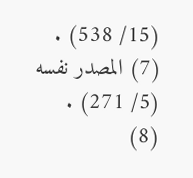(15/ 538) .
(7) المصدر نفسه (5/ 271) .
(8)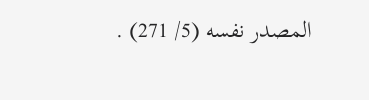المصدر نفسه (5/ 271) .